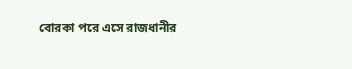বোরকা পরে এসে রাজধানীর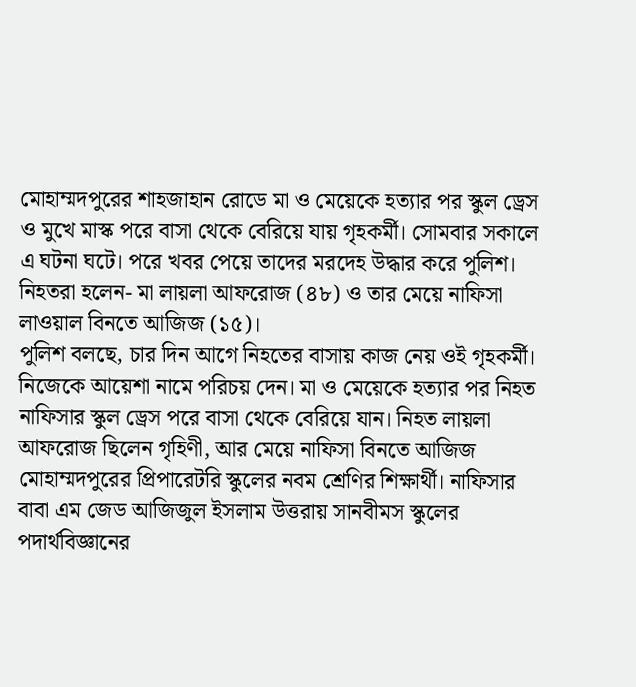মোহাম্মদপুরের শাহজাহান রোডে মা ও মেয়েকে হত্যার পর স্কুল ড্রেস ও মুখে মাস্ক পরে বাসা থেকে বেরিয়ে যায় গৃহকর্মী। সোমবার সকালে এ ঘটনা ঘটে। পরে খবর পেয়ে তাদের মরদেহ উদ্ধার করে পুলিশ। নিহতরা হলেন- মা লায়লা আফরোজ (৪৮) ও তার মেয়ে নাফিসা লাওয়াল বিনতে আজিজ (১৫)।
পুলিশ বলছে, চার দিন আগে নিহতের বাসায় কাজ নেয় ওই গৃহকর্মী। নিজেকে আয়েশা নামে পরিচয় দেন। মা ও মেয়েকে হত্যার পর নিহত নাফিসার স্কুল ড্রেস পরে বাসা থেকে বেরিয়ে যান। নিহত লায়লা আফরোজ ছিলেন গৃহিণী, আর মেয়ে নাফিসা বিনতে আজিজ মোহাম্মদপুরের প্রিপারেটরি স্কুলের নবম শ্রেণির শিক্ষার্থী। নাফিসার বাবা এম জেড আজিজুল ইসলাম উত্তরায় সানবীমস স্কুলের পদার্থবিজ্ঞানের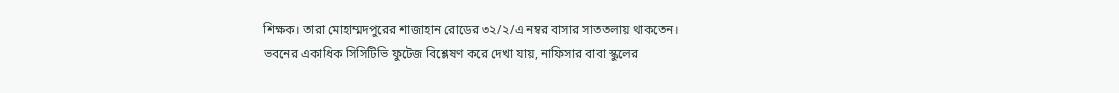শিক্ষক। তারা মোহাম্মদপুরের শাজাহান রোডের ৩২/২/এ নম্বর বাসার সাততলায় থাকতেন।
ভবনের একাধিক সিসিটিভি ফুটেজ বিশ্লেষণ করে দেখা যায়, নাফিসার বাবা স্কুলের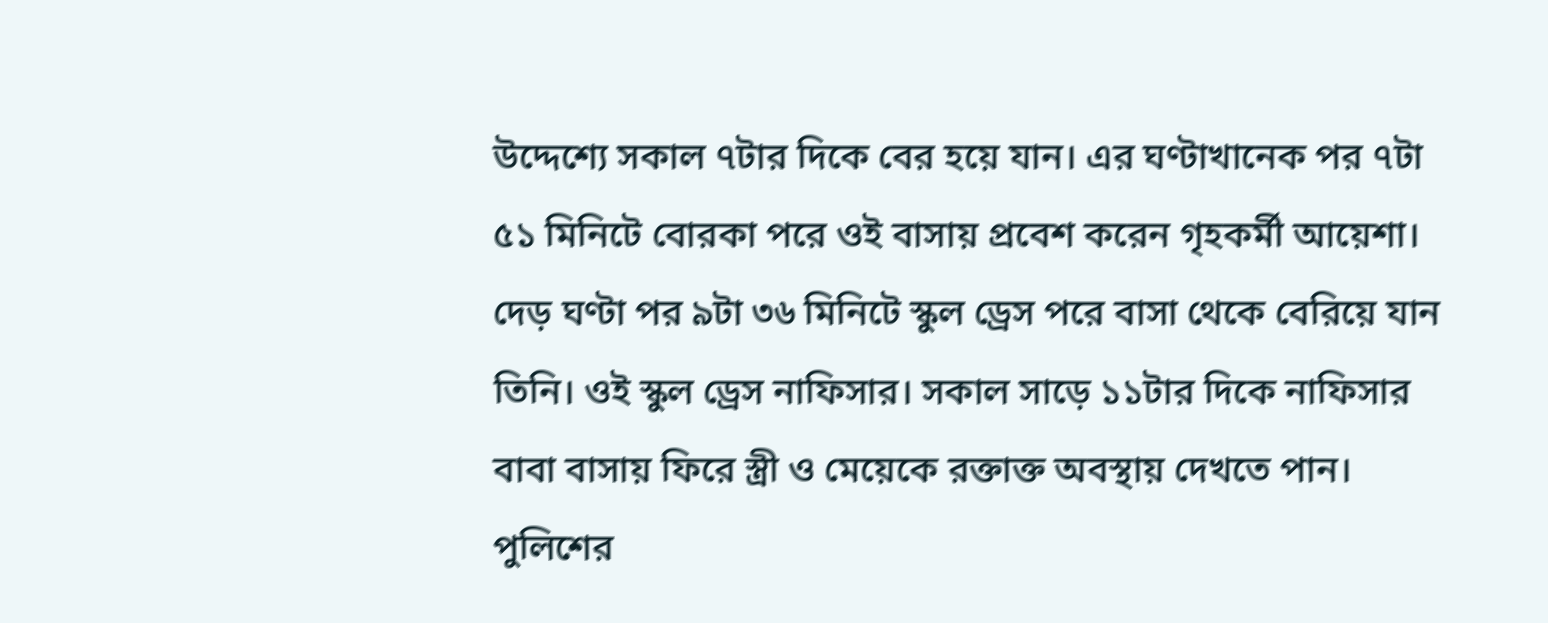উদ্দেশ্যে সকাল ৭টার দিকে বের হয়ে যান। এর ঘণ্টাখানেক পর ৭টা ৫১ মিনিটে বোরকা পরে ওই বাসায় প্রবেশ করেন গৃহকর্মী আয়েশা। দেড় ঘণ্টা পর ৯টা ৩৬ মিনিটে স্কুল ড্রেস পরে বাসা থেকে বেরিয়ে যান তিনি। ওই স্কুল ড্রেস নাফিসার। সকাল সাড়ে ১১টার দিকে নাফিসার বাবা বাসায় ফিরে স্ত্রী ও মেয়েকে রক্তাক্ত অবস্থায় দেখতে পান।
পুলিশের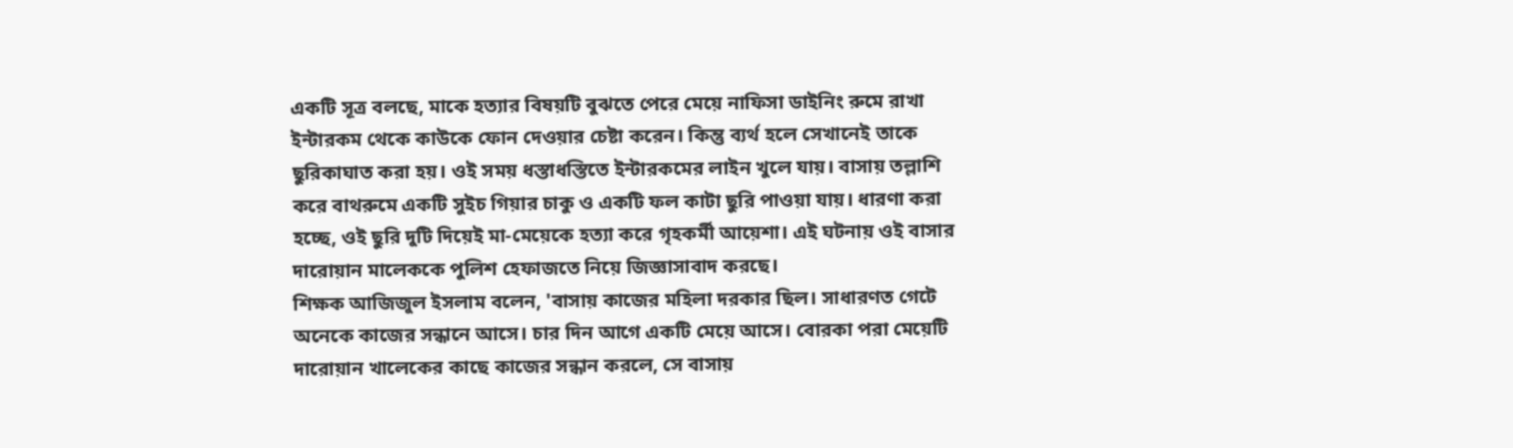একটি সূত্র বলছে, মাকে হত্যার বিষয়টি বুঝতে পেরে মেয়ে নাফিসা ডাইনিং রুমে রাখা ইন্টারকম থেকে কাউকে ফোন দেওয়ার চেষ্টা করেন। কিন্তু ব্যর্থ হলে সেখানেই তাকে ছুরিকাঘাত করা হয়। ওই সময় ধস্তাধস্তিতে ইন্টারকমের লাইন খুলে যায়। বাসায় তল্লাশি করে বাথরুমে একটি সুইচ গিয়ার চাকু ও একটি ফল কাটা ছুরি পাওয়া যায়। ধারণা করা হচ্ছে, ওই ছুরি দুটি দিয়েই মা-মেয়েকে হত্যা করে গৃহকর্মী আয়েশা। এই ঘটনায় ওই বাসার দারোয়ান মালেককে পুলিশ হেফাজতে নিয়ে জিজ্ঞাসাবাদ করছে।
শিক্ষক আজিজুল ইসলাম বলেন, 'বাসায় কাজের মহিলা দরকার ছিল। সাধারণত গেটে অনেকে কাজের সন্ধানে আসে। চার দিন আগে একটি মেয়ে আসে। বোরকা পরা মেয়েটি দারোয়ান খালেকের কাছে কাজের সন্ধান করলে, সে বাসায়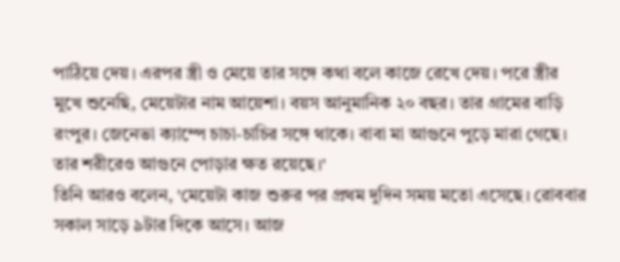পাঠিয়ে দেয়। এরপর স্ত্রী ও মেয়ে তার সঙ্গে কথা বলে কাজে রেখে দেয়। পরে স্ত্রীর মুখে শুনেছি, মেয়েটার নাম আয়েশা। বয়স আনুমানিক ২০ বছর। তার গ্রামের বাড়ি রংপুর। জেনেভা ক্যাম্পে চাচা-চাচির সঙ্গে থাকে। বাবা মা আগুনে পুড়ে মারা গেছে। তার শরীরেও আগুনে পোড়ার ক্ষত রয়েছে।'
তিনি আরও বলেন, 'মেয়েটা কাজ শুরুর পর প্রথম দুদিন সময় মতো এসেছে। রোববার সকাল সাড়ে ৯টার দিকে আসে। আজ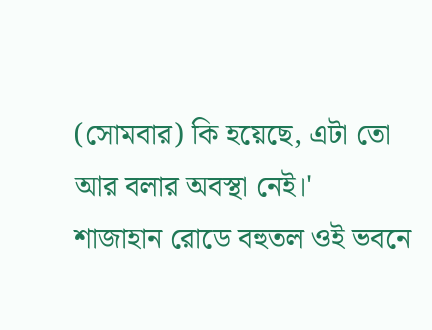(সোমবার) কি হয়েছে, এটা তো আর বলার অবস্থা নেই।'
শাজাহান রোডে বহুতল ওই ভবনে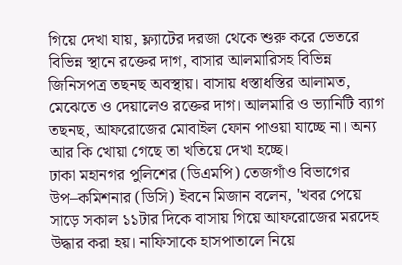গিয়ে দেখা যায়, ফ্ল্যাটের দরজা থেকে শুরু করে ভেতরে বিভিন্ন স্থানে রক্তের দাগ, বাসার আলমারিসহ বিভিন্ন জিনিসপত্র তছনছ অবস্থায়। বাসায় ধস্তাধস্তির আলামত, মেঝেতে ও দেয়ালেও রক্তের দাগ। আলমারি ও ভ্যানিটি ব্যাগ তছনছ, আফরোজের মোবাইল ফোন পাওয়া যাচ্ছে না। অন্য আর কি খোয়া গেছে তা খতিয়ে দেখা হচ্ছে।
ঢাকা মহানগর পুলিশের (ডিএমপি) তেজগাঁও বিভাগের উপ–কমিশনার (ডিসি) ইবনে মিজান বলেন, 'খবর পেয়ে সাড়ে সকাল ১১টার দিকে বাসায় গিয়ে আফরোজের মরদেহ উদ্ধার করা হয়। নাফিসাকে হাসপাতালে নিয়ে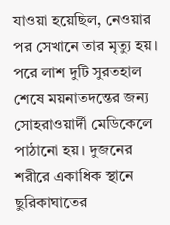যাওয়া হয়েছিল, নেওয়ার পর সেখানে তার মৃত্যু হয়। পরে লাশ দুটি সুরতহাল শেষে ময়নাতদন্তের জন্য সোহরাওয়ার্দী মেডিকেলে পাঠানো হয়। দুজনের শরীরে একাধিক স্থানে ছুরিকাঘাতের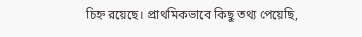চিহ্ন রয়েছে। প্রাথমিকভাবে কিছু তথ্য পেয়েছি,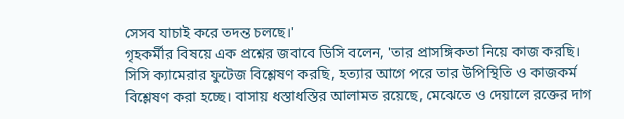সেসব যাচাই করে তদন্ত চলছে।'
গৃহকর্মীর বিষয়ে এক প্রশ্নের জবাবে ডিসি বলেন, 'তার প্রাসঙ্গিকতা নিয়ে কাজ করছি। সিসি ক্যামেরার ফুটেজ বিশ্লেষণ করছি, হত্যার আগে পরে তার উপিস্থিতি ও কাজকর্ম বিশ্লেষণ করা হচ্ছে। বাসায় ধস্তাধস্তির আলামত রয়েছে, মেঝেতে ও দেয়ালে রক্তের দাগ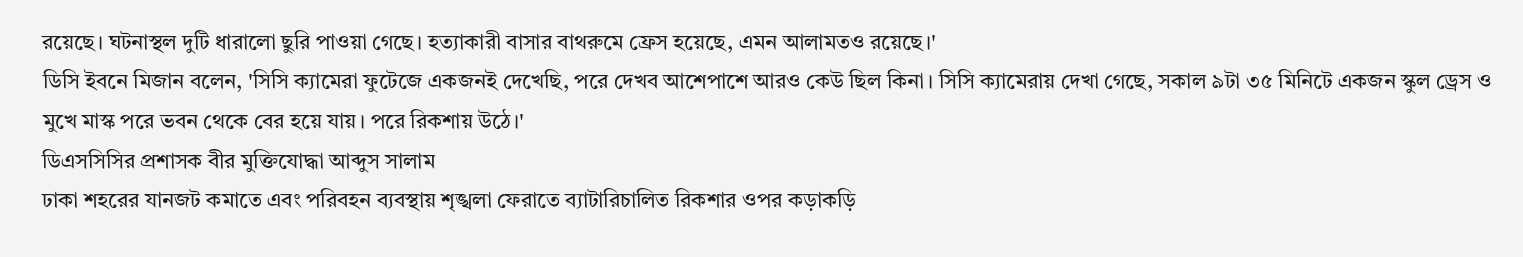রয়েছে। ঘটনাস্থল দুটি ধারালো ছুরি পাওয়া গেছে। হত্যাকারী বাসার বাথরুমে ফ্রেস হয়েছে, এমন আলামতও রয়েছে।'
ডিসি ইবনে মিজান বলেন, 'সিসি ক্যামেরা ফুটেজে একজনই দেখেছি, পরে দেখব আশেপাশে আরও কেউ ছিল কিনা। সিসি ক্যামেরায় দেখা গেছে, সকাল ৯টা ৩৫ মিনিটে একজন স্কুল ড্রেস ও মুখে মাস্ক পরে ভবন থেকে বের হয়ে যায়। পরে রিকশায় উঠে।'
ডিএসসিসির প্রশাসক বীর মুক্তিযোদ্ধা আব্দুস সালাম
ঢাকা শহরের যানজট কমাতে এবং পরিবহন ব্যবস্থায় শৃঙ্খলা ফেরাতে ব্যাটারিচালিত রিকশার ওপর কড়াকড়ি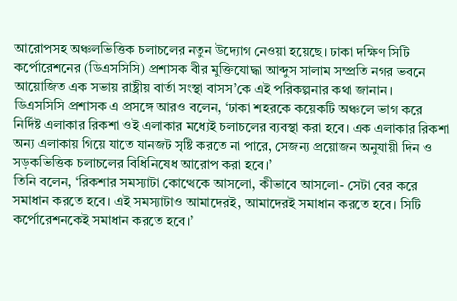আরোপসহ অঞ্চলভিত্তিক চলাচলের নতুন উদ্যোগ নেওয়া হয়েছে। ঢাকা দক্ষিণ সিটি কর্পোরেশনের (ডিএসসিসি) প্রশাসক বীর মুক্তিযোদ্ধা আব্দুস সালাম সম্প্রতি নগর ভবনে আয়োজিত এক সভায় রাষ্ট্রীয় বার্তা সংস্থা বাসস’কে এই পরিকল্পনার কথা জানান।
ডিএসসিসি প্রশাসক এ প্রসঙ্গে আরও বলেন, ‘ঢাকা শহরকে কয়েকটি অঞ্চলে ভাগ করে নির্দিষ্ট এলাকার রিকশা ওই এলাকার মধ্যেই চলাচলের ব্যবস্থা করা হবে। এক এলাকার রিকশা অন্য এলাকায় গিয়ে যাতে যানজট সৃষ্টি করতে না পারে, সেজন্য প্রয়োজন অনুযায়ী দিন ও সড়কভিত্তিক চলাচলের বিধিনিষেধ আরোপ করা হবে।’
তিনি বলেন, ‘রিকশার সমস্যাটা কোত্থেকে আসলো, কীভাবে আসলো- সেটা বের করে সমাধান করতে হবে। এই সমস্যাটাও আমাদেরই, আমাদেরই সমাধান করতে হবে। সিটি কর্পোরেশনকেই সমাধান করতে হবে।’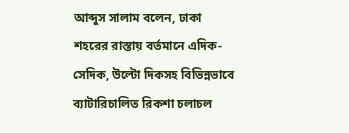আব্দুস সালাম বলেন, ঢাকা শহরের রাস্তায় বর্তমানে এদিক-সেদিক, উল্টো দিকসহ বিভিন্নভাবে ব্যাটারিচালিত রিকশা চলাচল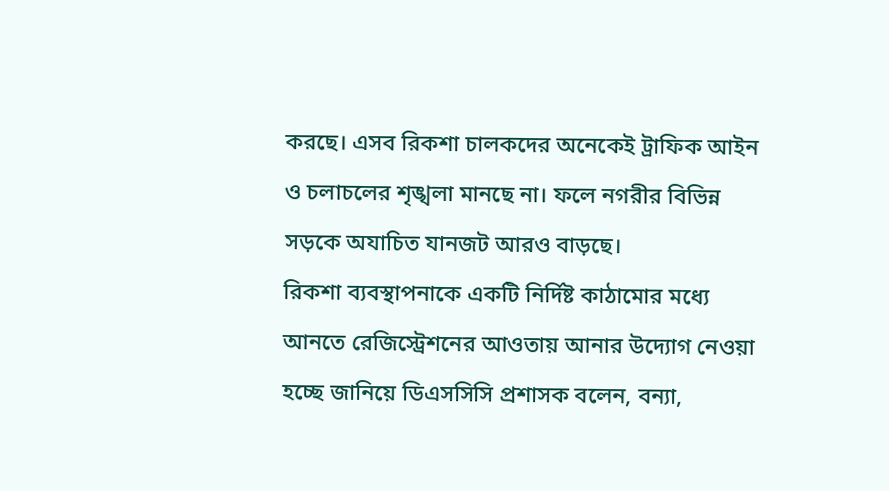করছে। এসব রিকশা চালকদের অনেকেই ট্রাফিক আইন ও চলাচলের শৃঙ্খলা মানছে না। ফলে নগরীর বিভিন্ন সড়কে অযাচিত যানজট আরও বাড়ছে।
রিকশা ব্যবস্থাপনাকে একটি নির্দিষ্ট কাঠামোর মধ্যে আনতে রেজিস্ট্রেশনের আওতায় আনার উদ্যোগ নেওয়া হচ্ছে জানিয়ে ডিএসসিসি প্রশাসক বলেন, বন্যা,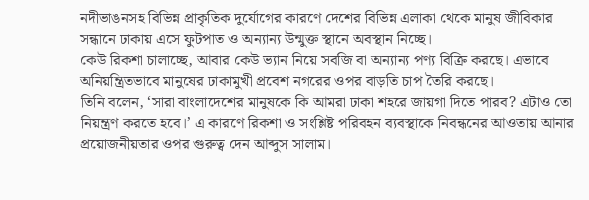নদীভাঙনসহ বিভিন্ন প্রাকৃতিক দুর্যোগের কারণে দেশের বিভিন্ন এলাকা থেকে মানুষ জীবিকার সন্ধানে ঢাকায় এসে ফুটপাত ও অন্যান্য উন্মুক্ত স্থানে অবস্থান নিচ্ছে।
কেউ রিকশা চালাচ্ছে, আবার কেউ ভ্যান নিয়ে সবজি বা অন্যান্য পণ্য বিক্রি করছে। এভাবে অনিয়ন্ত্রিতভাবে মানুষের ঢাকামুখী প্রবেশ নগরের ওপর বাড়তি চাপ তৈরি করছে।
তিনি বলেন, ‘সারা বাংলাদেশের মানুষকে কি আমরা ঢাকা শহরে জায়গা দিতে পারব? এটাও তো নিয়ন্ত্রণ করতে হবে।’ এ কারণে রিকশা ও সংশ্লিষ্ট পরিবহন ব্যবস্থাকে নিবন্ধনের আওতায় আনার প্রয়োজনীয়তার ওপর গুরুত্ব দেন আব্দুস সালাম।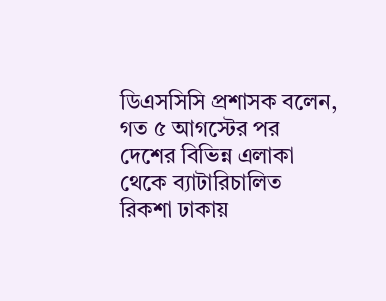ডিএসসিসি প্রশাসক বলেন, গত ৫ আগস্টের পর দেশের বিভিন্ন এলাকা থেকে ব্যাটারিচালিত রিকশা ঢাকায়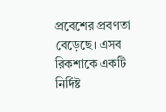প্রবেশের প্রবণতা বেড়েছে। এসব রিকশাকে একটি নির্দিষ্ট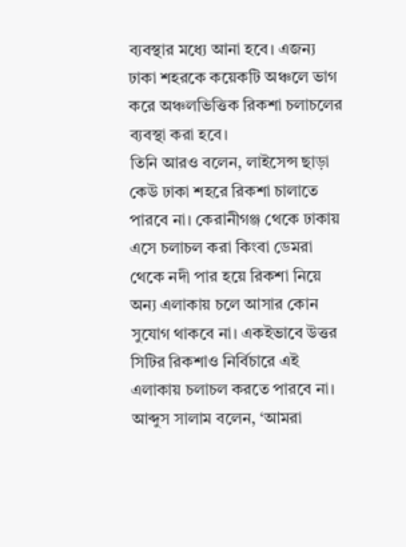ব্যবস্থার মধ্যে আনা হবে। এজন্য ঢাকা শহরকে কয়েকটি অঞ্চলে ভাগ করে অঞ্চলভিত্তিক রিকশা চলাচলের ব্যবস্থা করা হবে।
তিনি আরও বলেন, লাইসেন্স ছাড়া কেউ ঢাকা শহরে রিকশা চালাতে পারবে না। কেরানীগঞ্জ থেকে ঢাকায় এসে চলাচল করা কিংবা ডেমরা থেকে নদী পার হয়ে রিকশা নিয়ে অন্য এলাকায় চলে আসার কোন সুযোগ থাকবে না। একইভাবে উত্তর সিটির রিকশাও নির্বিচারে এই এলাকায় চলাচল করতে পারবে না।
আব্দুস সালাম বলেন, ‘আমরা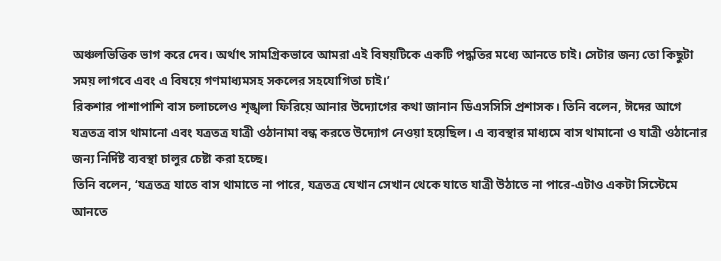অঞ্চলভিত্তিক ভাগ করে দেব। অর্থাৎ সামগ্রিকভাবে আমরা এই বিষয়টিকে একটি পদ্ধতির মধ্যে আনতে চাই। সেটার জন্য তো কিছুটা সময় লাগবে এবং এ বিষয়ে গণমাধ্যমসহ সকলের সহযোগিতা চাই।’
রিকশার পাশাপাশি বাস চলাচলেও শৃঙ্খলা ফিরিয়ে আনার উদ্যোগের কথা জানান ডিএসসিসি প্রশাসক। তিনি বলেন, ঈদের আগে যত্রতত্র বাস থামানো এবং যত্রতত্র যাত্রী ওঠানামা বন্ধ করতে উদ্যোগ নেওয়া হয়েছিল। এ ব্যবস্থার মাধ্যমে বাস থামানো ও যাত্রী ওঠানোর জন্য নির্দিষ্ট ব্যবস্থা চালুর চেষ্টা করা হচ্ছে।
তিনি বলেন, ‘যত্রতত্র যাতে বাস থামাতে না পারে, যত্রতত্র যেখান সেখান থেকে যাতে যাত্রী উঠাতে না পারে-এটাও একটা সিস্টেমে আনতে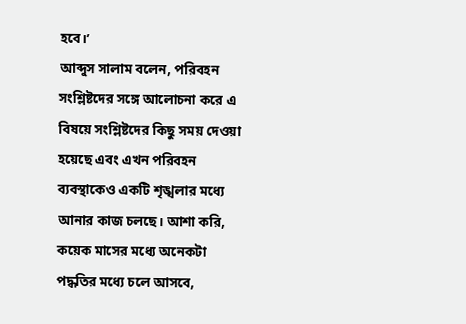হবে।’
আব্দুস সালাম বলেন, পরিবহন সংশ্লিষ্টদের সঙ্গে আলোচনা করে এ বিষয়ে সংশ্লিষ্টদের কিছু সময় দেওয়া হয়েছে এবং এখন পরিবহন ব্যবস্থাকেও একটি শৃঙ্খলার মধ্যে আনার কাজ চলছে। আশা করি, কয়েক মাসের মধ্যে অনেকটা পদ্ধতির মধ্যে চলে আসবে,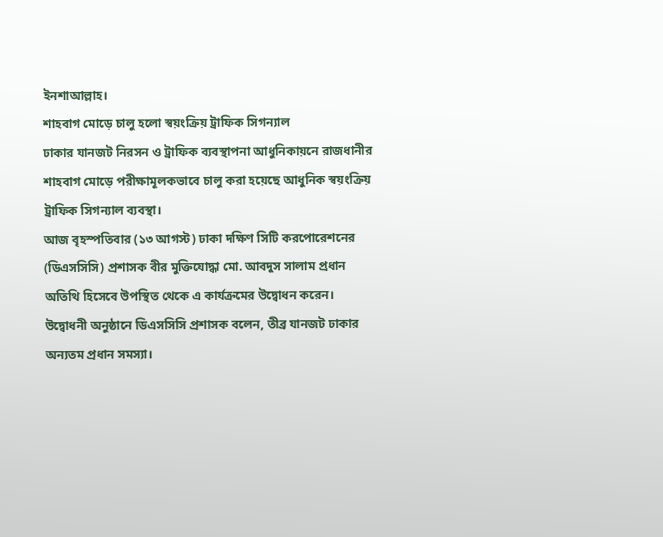ইনশাআল্লাহ।
শাহবাগ মোড়ে চালু হলো স্বয়ংক্রিয় ট্রাফিক সিগন্যাল
ঢাকার যানজট নিরসন ও ট্রাফিক ব্যবস্থাপনা আধুনিকায়নে রাজধানীর শাহবাগ মোড়ে পরীক্ষামূলকভাবে চালু করা হয়েছে আধুনিক স্বয়ংক্রিয় ট্রাফিক সিগন্যাল ব্যবস্থা।
আজ বৃহস্পতিবার (১৩ আগস্ট) ঢাকা দক্ষিণ সিটি করপোরেশনের (ডিএসসিসি) প্রশাসক বীর মুক্তিযোদ্ধা মো. আবদুস সালাম প্রধান অতিথি হিসেবে উপস্থিত থেকে এ কার্যক্রমের উদ্বোধন করেন।
উদ্বোধনী অনুষ্ঠানে ডিএসসিসি প্রশাসক বলেন, তীব্র যানজট ঢাকার অন্যতম প্রধান সমস্যা।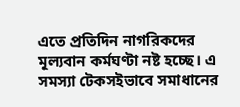এতে প্রতিদিন নাগরিকদের মূল্যবান কর্মঘণ্টা নষ্ট হচ্ছে। এ সমস্যা টেকসইভাবে সমাধানের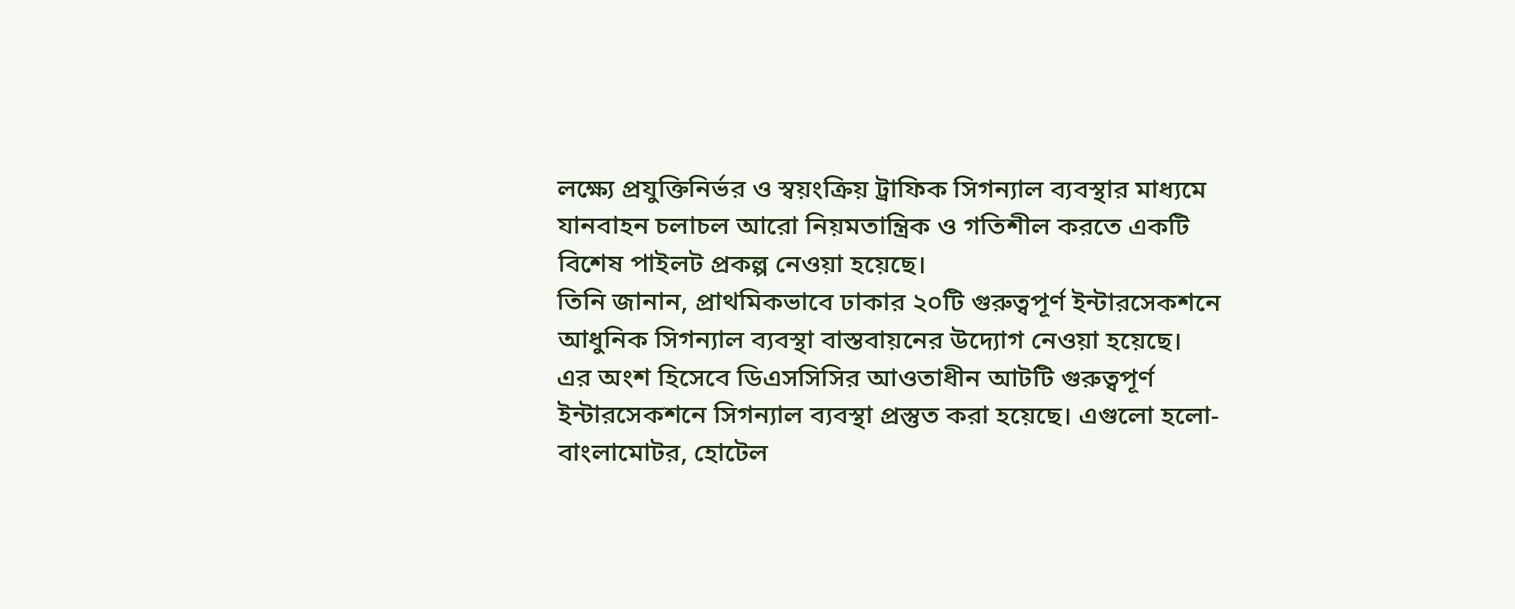লক্ষ্যে প্রযুক্তিনির্ভর ও স্বয়ংক্রিয় ট্রাফিক সিগন্যাল ব্যবস্থার মাধ্যমে যানবাহন চলাচল আরো নিয়মতান্ত্রিক ও গতিশীল করতে একটি বিশেষ পাইলট প্রকল্প নেওয়া হয়েছে।
তিনি জানান, প্রাথমিকভাবে ঢাকার ২০টি গুরুত্বপূর্ণ ইন্টারসেকশনে আধুনিক সিগন্যাল ব্যবস্থা বাস্তবায়নের উদ্যোগ নেওয়া হয়েছে।
এর অংশ হিসেবে ডিএসসিসির আওতাধীন আটটি গুরুত্বপূর্ণ ইন্টারসেকশনে সিগন্যাল ব্যবস্থা প্রস্তুত করা হয়েছে। এগুলো হলো-বাংলামোটর, হোটেল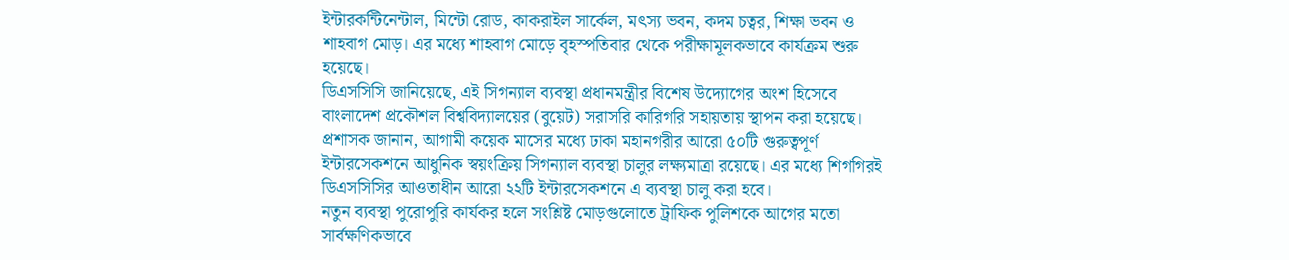ইন্টারকন্টিনেন্টাল, মিন্টো রোড, কাকরাইল সার্কেল, মৎস্য ভবন, কদম চত্বর, শিক্ষা ভবন ও শাহবাগ মোড়। এর মধ্যে শাহবাগ মোড়ে বৃহস্পতিবার থেকে পরীক্ষামূলকভাবে কার্যক্রম শুরু হয়েছে।
ডিএসসিসি জানিয়েছে, এই সিগন্যাল ব্যবস্থা প্রধানমন্ত্রীর বিশেষ উদ্যোগের অংশ হিসেবে বাংলাদেশ প্রকৌশল বিশ্ববিদ্যালয়ের (বুয়েট) সরাসরি কারিগরি সহায়তায় স্থাপন করা হয়েছে।
প্রশাসক জানান, আগামী কয়েক মাসের মধ্যে ঢাকা মহানগরীর আরো ৫০টি গুরুত্বপূর্ণ ইন্টারসেকশনে আধুনিক স্বয়ংক্রিয় সিগন্যাল ব্যবস্থা চালুর লক্ষ্যমাত্রা রয়েছে। এর মধ্যে শিগগিরই ডিএসসিসির আওতাধীন আরো ২২টি ইন্টারসেকশনে এ ব্যবস্থা চালু করা হবে।
নতুন ব্যবস্থা পুরোপুরি কার্যকর হলে সংশ্লিষ্ট মোড়গুলোতে ট্রাফিক পুলিশকে আগের মতো সার্বক্ষণিকভাবে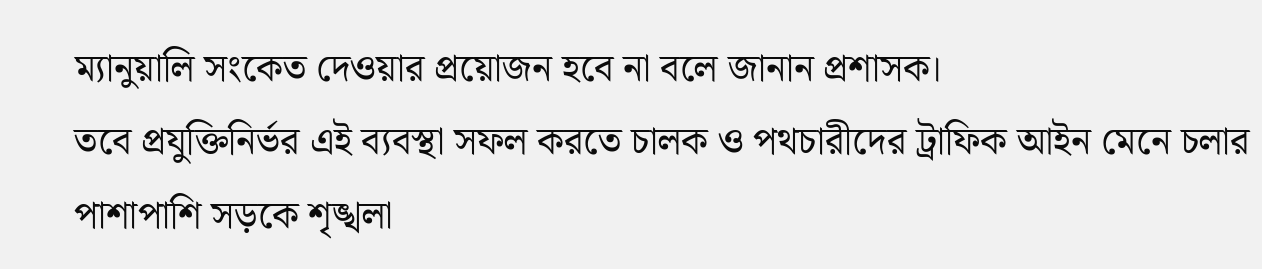ম্যানুয়ালি সংকেত দেওয়ার প্রয়োজন হবে না বলে জানান প্রশাসক।
তবে প্রযুক্তিনির্ভর এই ব্যবস্থা সফল করতে চালক ও পথচারীদের ট্রাফিক আইন মেনে চলার পাশাপাশি সড়কে শৃঙ্খলা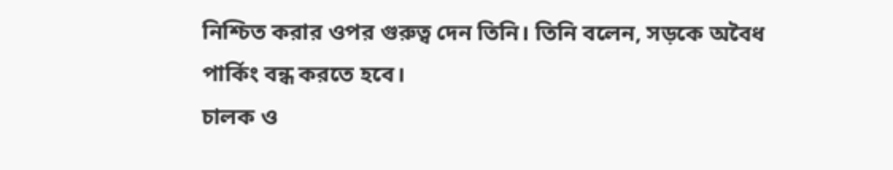নিশ্চিত করার ওপর গুরুত্ব দেন তিনি। তিনি বলেন, সড়কে অবৈধ পার্কিং বন্ধ করতে হবে।
চালক ও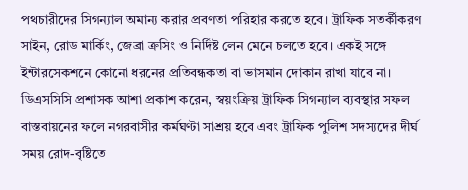পথচারীদের সিগন্যাল অমান্য করার প্রবণতা পরিহার করতে হবে। ট্রাফিক সতর্কীকরণ সাইন, রোড মার্কিং, জেব্রা ক্রসিং ও নির্দিষ্ট লেন মেনে চলতে হবে। একই সঙ্গে ইন্টারসেকশনে কোনো ধরনের প্রতিবন্ধকতা বা ভাসমান দোকান রাখা যাবে না।
ডিএসসিসি প্রশাসক আশা প্রকাশ করেন, স্বয়ংক্রিয় ট্রাফিক সিগন্যাল ব্যবস্থার সফল বাস্তবায়নের ফলে নগরবাসীর কর্মঘণ্টা সাশ্রয় হবে এবং ট্রাফিক পুলিশ সদস্যদের দীর্ঘ সময় রোদ-বৃষ্টিতে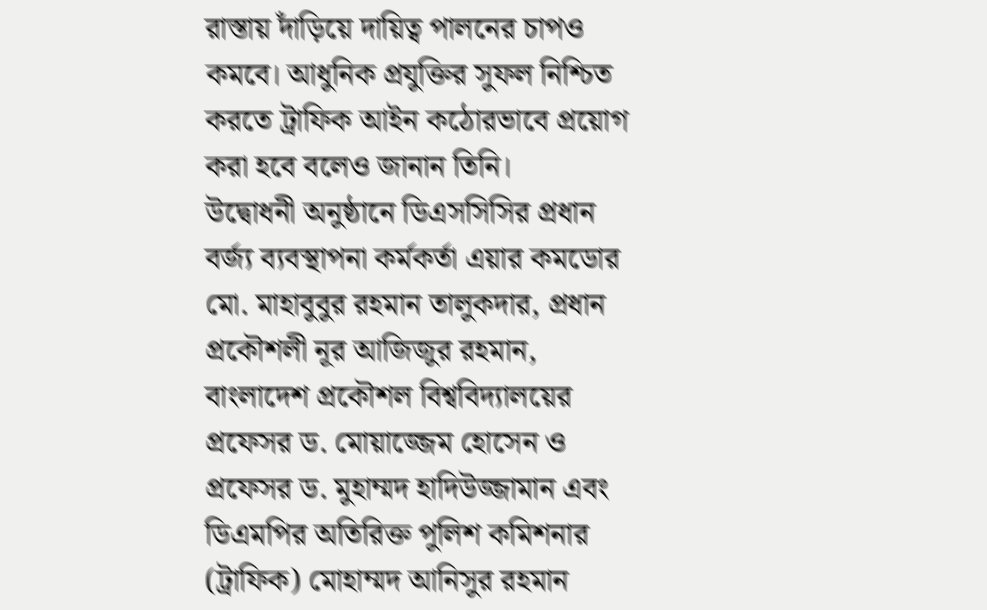রাস্তায় দাঁড়িয়ে দায়িত্ব পালনের চাপও কমবে। আধুনিক প্রযুক্তির সুফল নিশ্চিত করতে ট্রাফিক আইন কঠোরভাবে প্রয়োগ করা হবে বলেও জানান তিনি।
উদ্বোধনী অনুষ্ঠানে ডিএসসিসির প্রধান বর্জ্য ব্যবস্থাপনা কর্মকর্তা এয়ার কমডোর মো. মাহাবুবুর রহমান তালুকদার, প্রধান প্রকৌশলী নূর আজিজুর রহমান, বাংলাদেশ প্রকৌশল বিশ্ববিদ্যালয়ের প্রফেসর ড. মোয়াজ্জেম হোসেন ও প্রফেসর ড. মুহাম্মদ হাদিউজ্জামান এবং ডিএমপির অতিরিক্ত পুলিশ কমিশনার (ট্রাফিক) মোহাম্মদ আনিসুর রহমান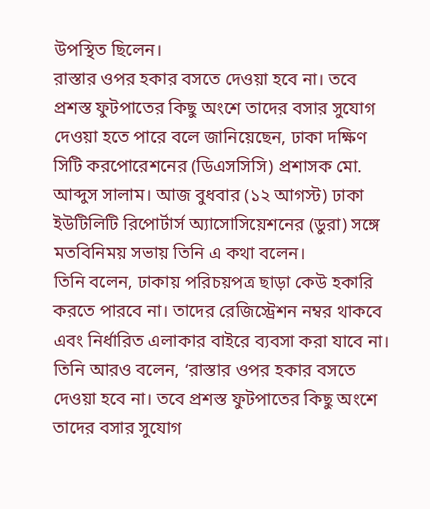উপস্থিত ছিলেন।
রাস্তার ওপর হকার বসতে দেওয়া হবে না। তবে প্রশস্ত ফুটপাতের কিছু অংশে তাদের বসার সুযোগ দেওয়া হতে পারে বলে জানিয়েছেন, ঢাকা দক্ষিণ সিটি করপোরেশনের (ডিএসসিসি) প্রশাসক মো. আব্দুস সালাম। আজ বুধবার (১২ আগস্ট) ঢাকা ইউটিলিটি রিপোর্টার্স অ্যাসোসিয়েশনের (ডুরা) সঙ্গে মতবিনিময় সভায় তিনি এ কথা বলেন।
তিনি বলেন, ঢাকায় পরিচয়পত্র ছাড়া কেউ হকারি করতে পারবে না। তাদের রেজিস্ট্রেশন নম্বর থাকবে এবং নির্ধারিত এলাকার বাইরে ব্যবসা করা যাবে না।
তিনি আরও বলেন, ‘রাস্তার ওপর হকার বসতে দেওয়া হবে না। তবে প্রশস্ত ফুটপাতের কিছু অংশে তাদের বসার সুযোগ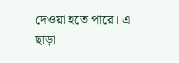দেওয়া হতে পারে। এ ছাড়া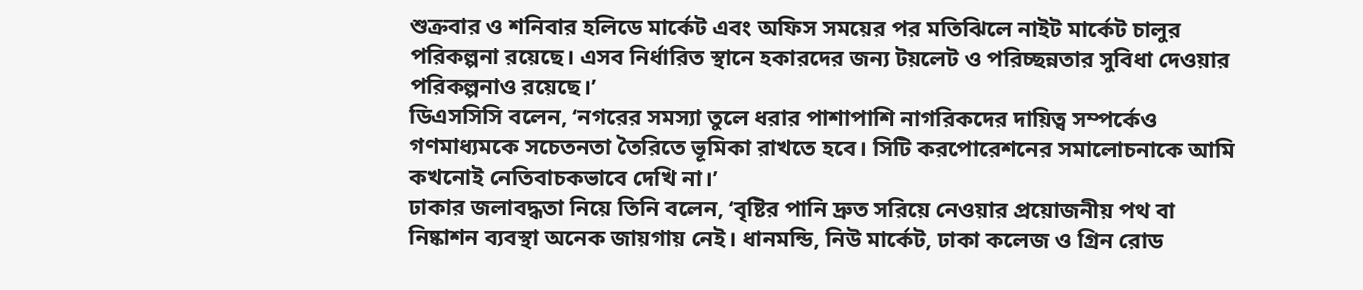শুক্রবার ও শনিবার হলিডে মার্কেট এবং অফিস সময়ের পর মতিঝিলে নাইট মার্কেট চালুর পরিকল্পনা রয়েছে। এসব নির্ধারিত স্থানে হকারদের জন্য টয়লেট ও পরিচ্ছন্নতার সুবিধা দেওয়ার পরিকল্পনাও রয়েছে।’
ডিএসসিসি বলেন, ‘নগরের সমস্যা তুলে ধরার পাশাপাশি নাগরিকদের দায়িত্ব সম্পর্কেও গণমাধ্যমকে সচেতনতা তৈরিতে ভূমিকা রাখতে হবে। সিটি করপোরেশনের সমালোচনাকে আমি কখনোই নেতিবাচকভাবে দেখি না।’
ঢাকার জলাবদ্ধতা নিয়ে তিনি বলেন, ‘বৃষ্টির পানি দ্রুত সরিয়ে নেওয়ার প্রয়োজনীয় পথ বা নিষ্কাশন ব্যবস্থা অনেক জায়গায় নেই। ধানমন্ডি, নিউ মার্কেট, ঢাকা কলেজ ও গ্রিন রোড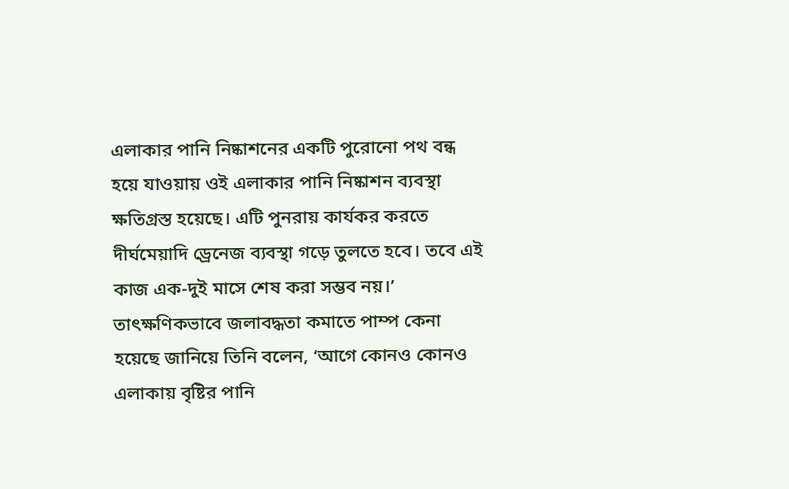এলাকার পানি নিষ্কাশনের একটি পুরোনো পথ বন্ধ হয়ে যাওয়ায় ওই এলাকার পানি নিষ্কাশন ব্যবস্থা ক্ষতিগ্রস্ত হয়েছে। এটি পুনরায় কার্যকর করতে দীর্ঘমেয়াদি ড্রেনেজ ব্যবস্থা গড়ে তুলতে হবে। তবে এই কাজ এক-দুই মাসে শেষ করা সম্ভব নয়।’
তাৎক্ষণিকভাবে জলাবদ্ধতা কমাতে পাম্প কেনা হয়েছে জানিয়ে তিনি বলেন, ‘আগে কোনও কোনও এলাকায় বৃষ্টির পানি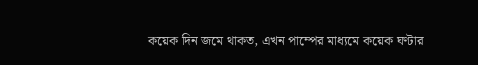কয়েক দিন জমে থাকত, এখন পাম্পের মাধ্যমে কয়েক ঘণ্টার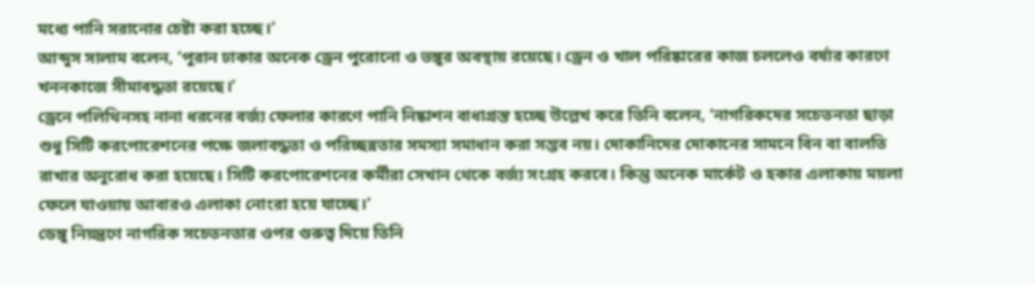মধ্যে পানি সরানোর চেষ্টা করা হচ্ছে।’
আব্দুস সালাম বলেন, ‘পুরান ঢাকার অনেক ড্রেন পুরোনো ও ভঙ্গুর অবস্থায় রয়েছে। ড্রেন ও খাল পরিষ্কারের কাজ চললেও বর্ষার কারণে খননকাজে সীমাবদ্ধতা রয়েছে।’
ড্রেনে পলিথিনসহ নানা ধরনের বর্জ্য ফেলার কারণে পানি নিষ্কাশন বাধাগ্রস্ত হচ্ছে উল্লেখ করে তিনি বলেন, ‘নাগরিকদের সচেতনতা ছাড়া শুধু সিটি করপোরেশনের পক্ষে জলাবদ্ধতা ও পরিচ্ছন্নতার সমস্যা সমাধান করা সম্ভব নয়। দোকানিদের দোকানের সামনে বিন বা বালতি রাখার অনুরোধ করা হয়েছে। সিটি করপোরেশনের কর্মীরা সেখান থেকে বর্জ্য সংগ্রহ করবে। কিন্তু অনেক মার্কেট ও হকার এলাকায় ময়লা ফেলে যাওয়ায় আবারও এলাকা নোংরা হয়ে যাচ্ছে।’
ডেঙ্গু নিয়ন্ত্রণে নাগরিক সচেতনতার ওপর গুরুত্ব দিয়ে তিনি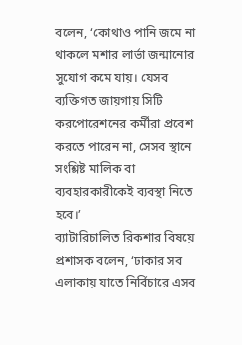বলেন, ‘কোথাও পানি জমে না থাকলে মশার লার্ভা জন্মানোর সুযোগ কমে যায়। যেসব ব্যক্তিগত জায়গায় সিটি করপোরেশনের কর্মীরা প্রবেশ করতে পারেন না, সেসব স্থানে সংশ্লিষ্ট মালিক বা ব্যবহারকারীকেই ব্যবস্থা নিতে হবে।’
ব্যাটারিচালিত রিকশার বিষয়ে প্রশাসক বলেন, ‘ঢাকার সব এলাকায় যাতে নির্বিচারে এসব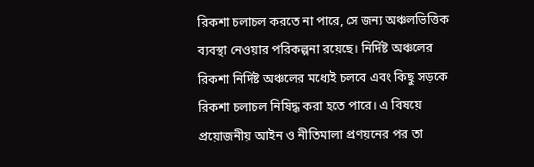রিকশা চলাচল করতে না পারে, সে জন্য অঞ্চলভিত্তিক ব্যবস্থা নেওয়ার পরিকল্পনা রয়েছে। নির্দিষ্ট অঞ্চলের রিকশা নির্দিষ্ট অঞ্চলের মধ্যেই চলবে এবং কিছু সড়কে রিকশা চলাচল নিষিদ্ধ করা হতে পারে। এ বিষয়ে প্রয়োজনীয় আইন ও নীতিমালা প্রণয়নের পর তা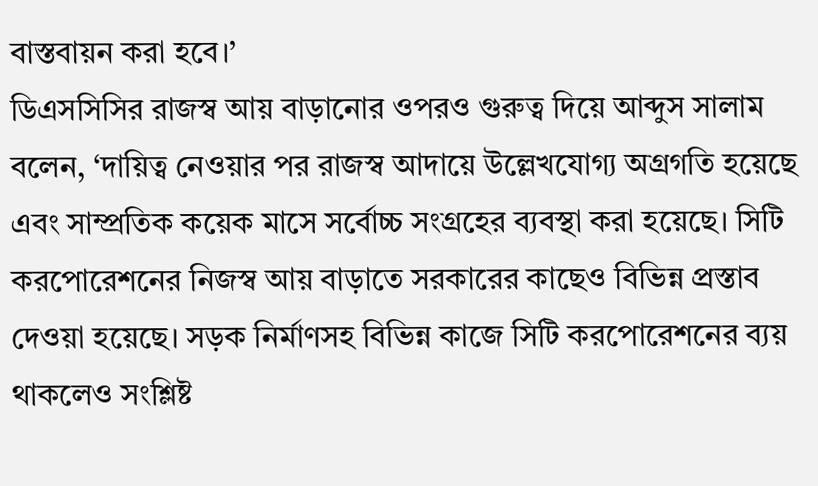বাস্তবায়ন করা হবে।’
ডিএসসিসির রাজস্ব আয় বাড়ানোর ওপরও গুরুত্ব দিয়ে আব্দুস সালাম বলেন, ‘দায়িত্ব নেওয়ার পর রাজস্ব আদায়ে উল্লেখযোগ্য অগ্রগতি হয়েছে এবং সাম্প্রতিক কয়েক মাসে সর্বোচ্চ সংগ্রহের ব্যবস্থা করা হয়েছে। সিটি করপোরেশনের নিজস্ব আয় বাড়াতে সরকারের কাছেও বিভিন্ন প্রস্তাব দেওয়া হয়েছে। সড়ক নির্মাণসহ বিভিন্ন কাজে সিটি করপোরেশনের ব্যয় থাকলেও সংশ্লিষ্ট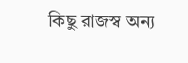কিছু রাজস্ব অন্য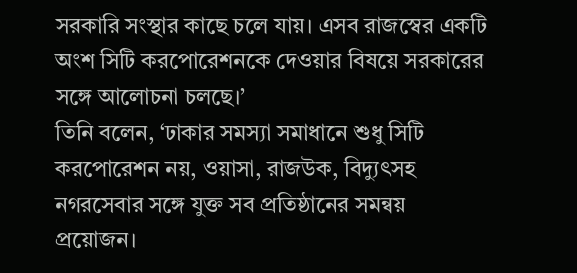সরকারি সংস্থার কাছে চলে যায়। এসব রাজস্বের একটি অংশ সিটি করপোরেশনকে দেওয়ার বিষয়ে সরকারের সঙ্গে আলোচনা চলছে।’
তিনি বলেন, ‘ঢাকার সমস্যা সমাধানে শুধু সিটি করপোরেশন নয়, ওয়াসা, রাজউক, বিদ্যুৎসহ নগরসেবার সঙ্গে যুক্ত সব প্রতিষ্ঠানের সমন্বয় প্রয়োজন।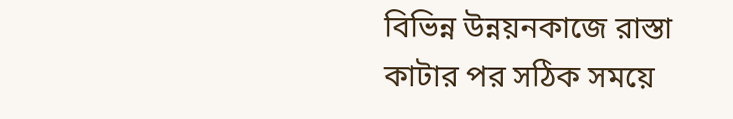বিভিন্ন উন্নয়নকাজে রাস্তা কাটার পর সঠিক সময়ে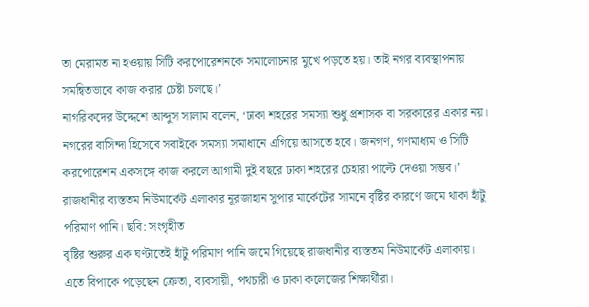তা মেরামত না হওয়ায় সিটি করপোরেশনকে সমালোচনার মুখে পড়তে হয়। তাই নগর ব্যবস্থাপনায় সমন্বিতভাবে কাজ করার চেষ্টা চলছে।’
নাগরিকদের উদ্দেশে আব্দুস সালাম বলেন, ‘ঢাকা শহরের সমস্যা শুধু প্রশাসক বা সরকারের একার নয়। নগরের বাসিন্দা হিসেবে সবাইকে সমস্যা সমাধানে এগিয়ে আসতে হবে। জনগণ, গণমাধ্যম ও সিটি করপোরেশন একসঙ্গে কাজ করলে আগামী দুই বছরে ঢাকা শহরের চেহারা পাল্টে দেওয়া সম্ভব।’
রাজধানীর ব্যস্ততম নিউমার্কেট এলাকার নূরজাহান সুপার মার্কেটের সামনে বৃষ্টির কারণে জমে থাকা হাঁটু পরিমাণ পানি। ছবি: সংগৃহীত
বৃষ্টির শুরুর এক ঘণ্টাতেই হাঁটু পরিমাণ পানি জমে গিয়েছে রাজধানীর ব্যস্ততম নিউমার্কেট এলাকায়। এতে বিপাকে পড়েছেন ক্রেতা, ব্যবসায়ী, পথচারী ও ঢাকা কলেজের শিক্ষার্থীরা।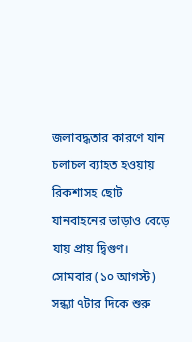জলাবদ্ধতার কারণে যান চলাচল ব্যাহত হওয়ায় রিকশাসহ ছোট যানবাহনের ভাড়াও বেড়ে যায় প্রায় দ্বিগুণ।
সোমবার (১০ আগস্ট) সন্ধ্যা ৭টার দিকে শুরু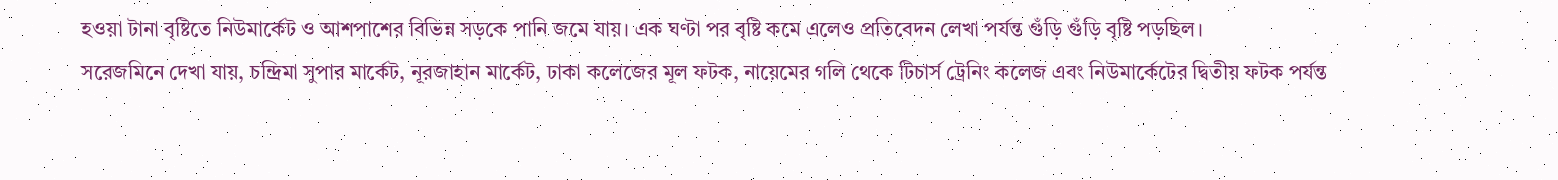হওয়া টানা বৃষ্টিতে নিউমার্কেট ও আশপাশের বিভিন্ন সড়কে পানি জমে যায়। এক ঘণ্টা পর বৃষ্টি কমে এলেও প্রতিবেদন লেখা পর্যন্ত গুঁড়ি গুঁড়ি বৃষ্টি পড়ছিল।
সরেজমিনে দেখা যায়, চন্দ্রিমা সুপার মার্কেট, নূরজাহান মার্কেট, ঢাকা কলেজের মূল ফটক, নায়েমের গলি থেকে টিচার্স ট্রেনিং কলেজ এবং নিউমার্কেটের দ্বিতীয় ফটক পর্যন্ত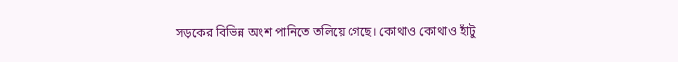সড়কের বিভিন্ন অংশ পানিতে তলিয়ে গেছে। কোথাও কোথাও হাঁটু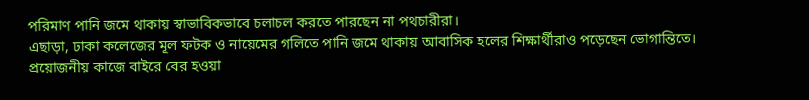পরিমাণ পানি জমে থাকায় স্বাভাবিকভাবে চলাচল করতে পারছেন না পথচারীরা।
এছাড়া, ঢাকা কলেজের মূল ফটক ও নায়েমের গলিতে পানি জমে থাকায় আবাসিক হলের শিক্ষার্থীরাও পড়েছেন ভোগান্তিতে। প্রয়োজনীয় কাজে বাইরে বের হওয়া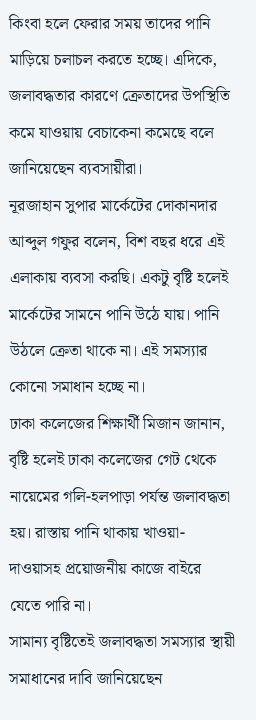কিংবা হলে ফেরার সময় তাদের পানি মাড়িয়ে চলাচল করতে হচ্ছে। এদিকে, জলাবদ্ধতার কারণে ক্রেতাদের উপস্থিতি কমে যাওয়ায় বেচাকেনা কমেছে বলে জানিয়েছেন ব্যবসায়ীরা।
নূরজাহান সুপার মার্কেটের দোকানদার আব্দুল গফুর বলেন, বিশ বছর ধরে এই এলাকায় ব্যবসা করছি। একটু বৃষ্টি হলেই মার্কেটের সামনে পানি উঠে যায়। পানি উঠলে ক্রেতা থাকে না। এই সমস্যার কোনো সমাধান হচ্ছে না।
ঢাকা কলেজের শিক্ষার্থী মিজান জানান, বৃষ্টি হলেই ঢাকা কলেজের গেট থেকে নায়েমের গলি-হলপাড়া পর্যন্ত জলাবদ্ধতা হয়। রাস্তায় পানি থাকায় খাওয়া-দাওয়াসহ প্রয়োজনীয় কাজে বাইরে যেতে পারি না।
সামান্য বৃষ্টিতেই জলাবদ্ধতা সমস্যার স্থায়ী সমাধানের দাবি জানিয়েছেন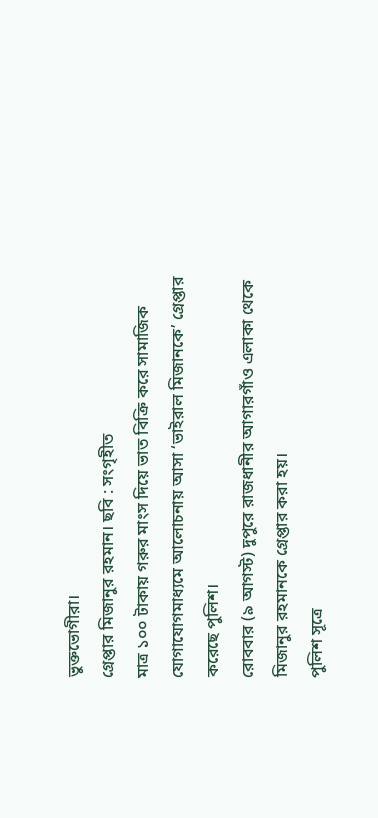ভুক্তভোগীরা।
গ্রেপ্তার মিজানুর রহমান। ছবি : সংগৃহীত
মাত্র ১০০ টাকায় গরুর মাংস দিয়ে ভাত বিক্রি করে সামাজিক যোগাযোগমাধ্যমে আলোচনায় আসা ‘ভাইরাল মিজানকে’ গ্রেপ্তার করেছে পুলিশ।
রোববার (৯ আগস্ট) দুপুরে রাজধানীর আগারগাঁও এলাকা থেকে মিজানুর রহমানকে গ্রেপ্তার করা হয়।
পুলিশ সূত্রে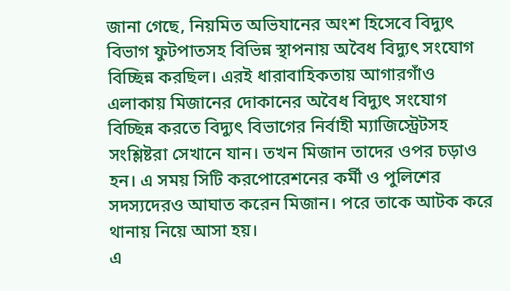জানা গেছে, নিয়মিত অভিযানের অংশ হিসেবে বিদ্যুৎ বিভাগ ফুটপাতসহ বিভিন্ন স্থাপনায় অবৈধ বিদ্যুৎ সংযোগ বিচ্ছিন্ন করছিল। এরই ধারাবাহিকতায় আগারগাঁও এলাকায় মিজানের দোকানের অবৈধ বিদ্যুৎ সংযোগ বিচ্ছিন্ন করতে বিদ্যুৎ বিভাগের নির্বাহী ম্যাজিস্ট্রেটসহ সংশ্লিষ্টরা সেখানে যান। তখন মিজান তাদের ওপর চড়াও হন। এ সময় সিটি করপোরেশনের কর্মী ও পুলিশের সদস্যদেরও আঘাত করেন মিজান। পরে তাকে আটক করে থানায় নিয়ে আসা হয়।
এ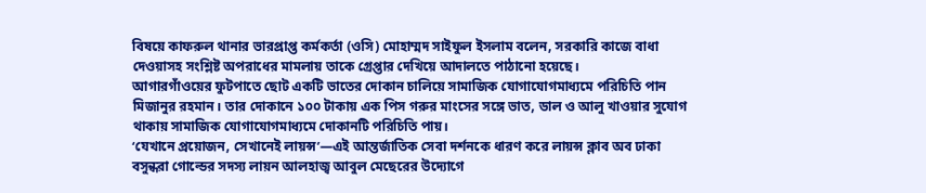বিষয়ে কাফরুল থানার ভারপ্রাপ্ত কর্মকর্তা (ওসি) মোহাম্মদ সাইফুল ইসলাম বলেন, সরকারি কাজে বাধা দেওয়াসহ সংশ্লিষ্ট অপরাধের মামলায় তাকে গ্রেপ্তার দেখিয়ে আদালতে পাঠানো হয়েছে।
আগারগাঁওয়ের ফুটপাতে ছোট একটি ভাতের দোকান চালিয়ে সামাজিক যোগাযোগমাধ্যমে পরিচিতি পান মিজানুর রহমান। তার দোকানে ১০০ টাকায় এক পিস গরুর মাংসের সঙ্গে ভাত, ডাল ও আলু খাওয়ার সুযোগ থাকায় সামাজিক যোগাযোগমাধ্যমে দোকানটি পরিচিতি পায়।
‘যেখানে প্রয়োজন, সেখানেই লায়ন্স’—এই আন্তর্জাতিক সেবা দর্শনকে ধারণ করে লায়ন্স ক্লাব অব ঢাকা বসুন্ধরা গোল্ডের সদস্য লায়ন আলহাজ্ব আবুল মেছেরের উদ্যোগে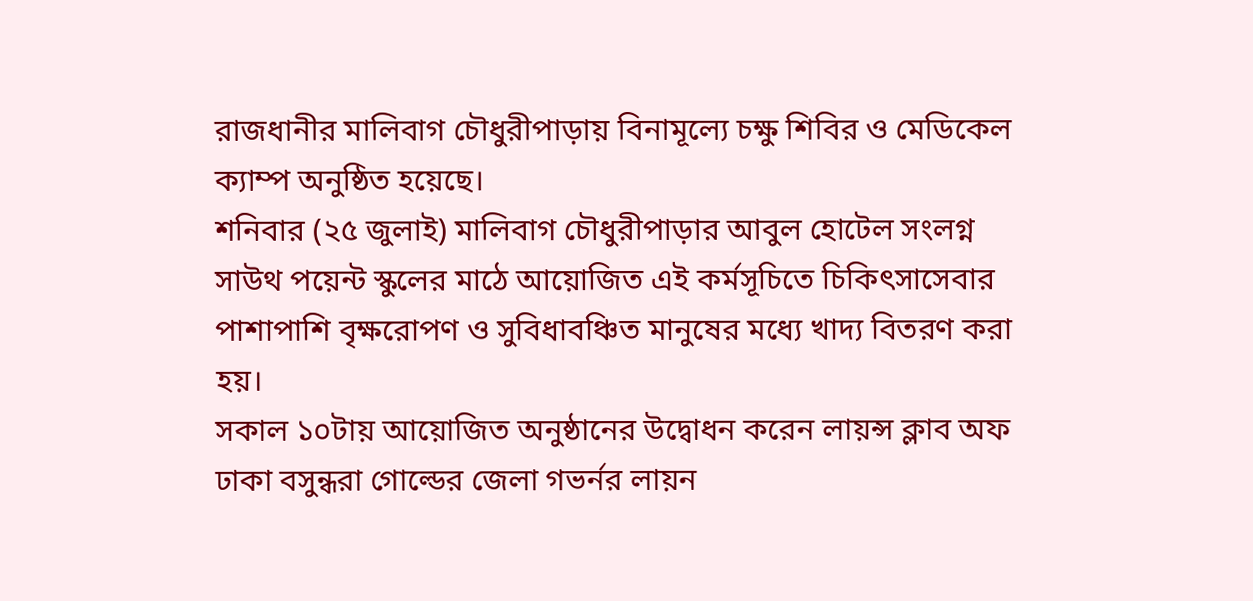রাজধানীর মালিবাগ চৌধুরীপাড়ায় বিনামূল্যে চক্ষু শিবির ও মেডিকেল ক্যাম্প অনুষ্ঠিত হয়েছে।
শনিবার (২৫ জুলাই) মালিবাগ চৌধুরীপাড়ার আবুল হোটেল সংলগ্ন সাউথ পয়েন্ট স্কুলের মাঠে আয়োজিত এই কর্মসূচিতে চিকিৎসাসেবার পাশাপাশি বৃক্ষরোপণ ও সুবিধাবঞ্চিত মানুষের মধ্যে খাদ্য বিতরণ করা হয়।
সকাল ১০টায় আয়োজিত অনুষ্ঠানের উদ্বোধন করেন লায়ন্স ক্লাব অফ ঢাকা বসুন্ধরা গোল্ডের জেলা গভর্নর লায়ন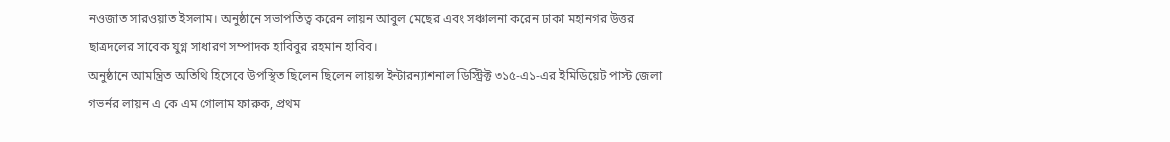নওজাত সারওয়াত ইসলাম। অনুষ্ঠানে সভাপতিত্ব করেন লায়ন আবুল মেছের এবং সঞ্চালনা করেন ঢাকা মহানগর উত্তর ছাত্রদলের সাবেক যুগ্ন সাধারণ সম্পাদক হাবিবুর রহমান হাবিব।
অনুষ্ঠানে আমন্ত্রিত অতিথি হিসেবে উপস্থিত ছিলেন ছিলেন লায়ন্স ইন্টারন্যাশনাল ডিস্ট্রিক্ট ৩১৫-এ১-এর ইমিডিয়েট পাস্ট জেলা গভর্নর লায়ন এ কে এম গোলাম ফারুক, প্রথম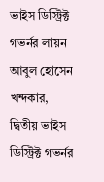ভাইস ডিস্ট্রিক্ট গভর্নর লায়ন আবুল হোসেন খন্দকার, দ্বিতীয় ভাইস ডিস্ট্রিক্ট গভর্নর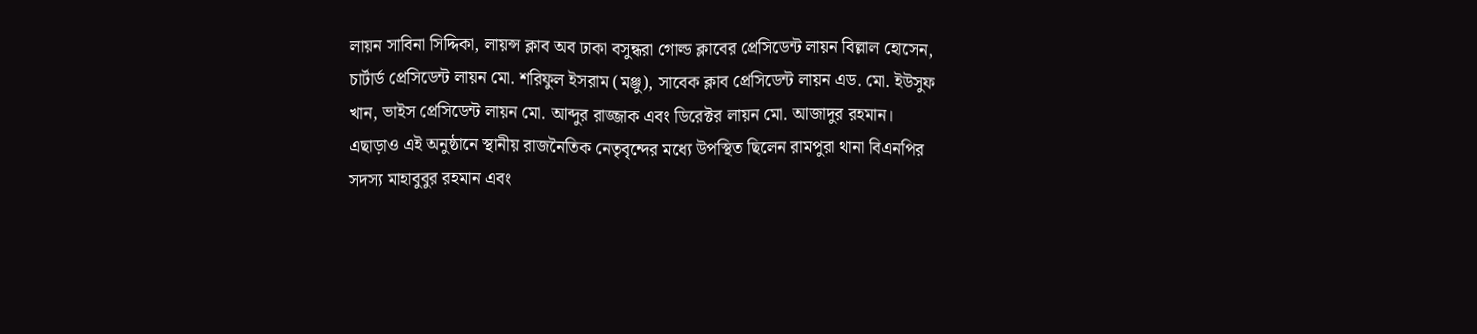লায়ন সাবিনা সিদ্দিকা, লায়ন্স ক্লাব অব ঢাকা বসুন্ধরা গোল্ড ক্লাবের প্রেসিডেন্ট লায়ন বিল্লাল হোসেন, চার্টার্ড প্রেসিডেন্ট লায়ন মো. শরিফুল ইসরাম (মঞ্জু), সাবেক ক্লাব প্রেসিডেন্ট লায়ন এড. মো. ইউসুফ খান, ভাইস প্রেসিডেন্ট লায়ন মো. আব্দুর রাজ্জাক এবং ডিরেক্টর লায়ন মো. আজাদুর রহমান।
এছাড়াও এই অনুষ্ঠানে স্থানীয় রাজনৈতিক নেতৃবৃন্দের মধ্যে উপস্থিত ছিলেন রামপুরা থানা বিএনপির সদস্য মাহাবুবুর রহমান এবং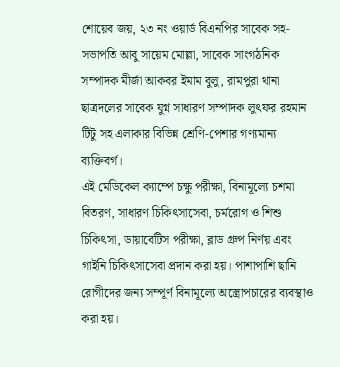শোয়েব জয়, ২৩ নং ওয়ার্ড বিএনপির সাবেক সহ-সভাপতি আবু সায়েম মোল্লা, সাবেক সাংগঠনিক সম্পাদক মীর্জা আকবর ইমাম বুলু, রামপুরা থানা ছাত্রদলের সাবেক যুগ্ন সাধারণ সম্পাদক লুৎফর রহমান টিটু সহ এলাকার বিভিন্ন শ্রেণি-পেশার গণ্যমান্য ব্যক্তিবর্গ।
এই মেডিকেল ক্যাম্পে চক্ষু পরীক্ষা, বিনামূল্যে চশমা বিতরণ, সাধারণ চিকিৎসাসেবা, চর্মরোগ ও শিশু চিকিৎসা, ডায়াবেটিস পরীক্ষা, ব্লাড গ্রুপ নির্ণয় এবং গাইনি চিকিৎসাসেবা প্রদান করা হয়। পাশাপাশি ছানি রোগীদের জন্য সম্পূর্ণ বিনামূল্যে অস্ত্রোপচারের ব্যবস্থাও করা হয়।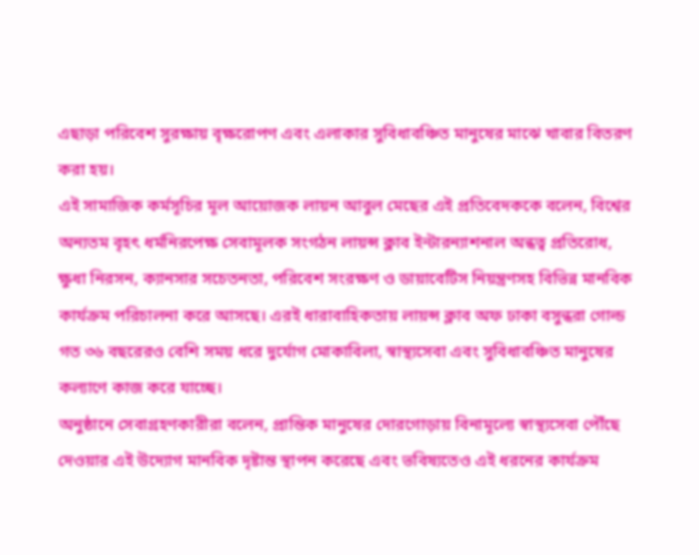এছাড়া পরিবেশ সুরক্ষায় বৃক্ষরোপণ এবং এলাকার সুবিধাবঞ্চিত মানুষের মাঝে খাবার বিতরণ করা হয়।
এই সামাজিক কর্মসূচির মূল আয়োজক লায়ন আবুল মেছের এই প্রতিবেদককে বলেন, বিশ্বের অন্যতম বৃহৎ ধর্মনিরপেক্ষ সেবামূলক সংগঠন লায়ন্স ক্লাব ইন্টারন্যাশনাল অন্ধত্ব প্রতিরোধ, ক্ষুধা নিরসন, ক্যানসার সচেতনতা, পরিবেশ সংরক্ষণ ও ডায়াবেটিস নিয়ন্ত্রণসহ বিভিন্ন মানবিক কার্যক্রম পরিচালনা করে আসছে। এরই ধারাবাহিকতায় লায়ন্স ক্লাব অফ ঢাকা বসুন্ধরা গোল্ড গত ৩৬ বছরেরও বেশি সময় ধরে দুর্যোগ মোকাবিলা, স্বাস্থ্যসেবা এবং সুবিধাবঞ্চিত মানুষের কল্যাণে কাজ করে যাচ্ছে।
অনুষ্ঠানে সেবাগ্রহণকারীরা বলেন, প্রান্তিক মানুষের দোরগোড়ায় বিনামূল্যে স্বাস্থ্যসেবা পৌঁছে দেওয়ার এই উদ্যোগ মানবিক দৃষ্টান্ত স্থাপন করেছে এবং ভবিষ্যতেও এই ধরনের কার্যক্রম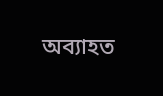অব্যাহত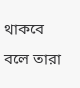থাকবে বলে তারা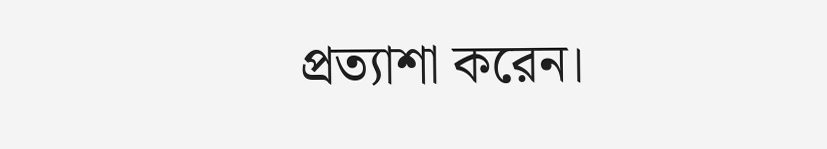প্রত্যাশা করেন।